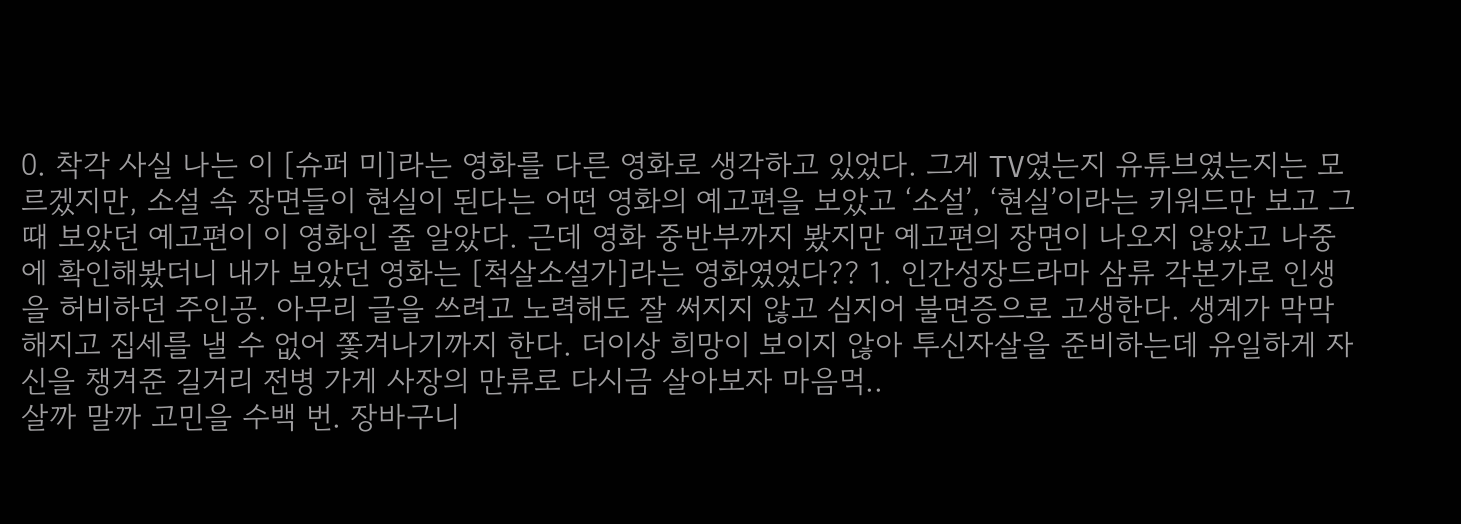0. 착각 사실 나는 이 [슈퍼 미]라는 영화를 다른 영화로 생각하고 있었다. 그게 TV였는지 유튜브였는지는 모르겠지만, 소설 속 장면들이 현실이 된다는 어떤 영화의 예고편을 보았고 ‘소설’, ‘현실’이라는 키워드만 보고 그때 보았던 예고편이 이 영화인 줄 알았다. 근데 영화 중반부까지 봤지만 예고편의 장면이 나오지 않았고 나중에 확인해봤더니 내가 보았던 영화는 [척살소설가]라는 영화였었다?? 1. 인간성장드라마 삼류 각본가로 인생을 허비하던 주인공. 아무리 글을 쓰려고 노력해도 잘 써지지 않고 심지어 불면증으로 고생한다. 생계가 막막해지고 집세를 낼 수 없어 쫓겨나기까지 한다. 더이상 희망이 보이지 않아 투신자살을 준비하는데 유일하게 자신을 챙겨준 길거리 전병 가게 사장의 만류로 다시금 살아보자 마음먹..
살까 말까 고민을 수백 번. 장바구니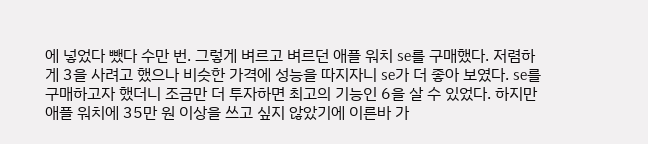에 넣었다 뺐다 수만 번. 그렇게 벼르고 벼르던 애플 워치 se를 구매했다. 저렴하게 3을 사려고 했으나 비슷한 가격에 성능을 따지자니 se가 더 좋아 보였다. se를 구매하고자 했더니 조금만 더 투자하면 최고의 기능인 6을 살 수 있었다. 하지만 애플 워치에 35만 원 이상을 쓰고 싶지 않았기에 이른바 가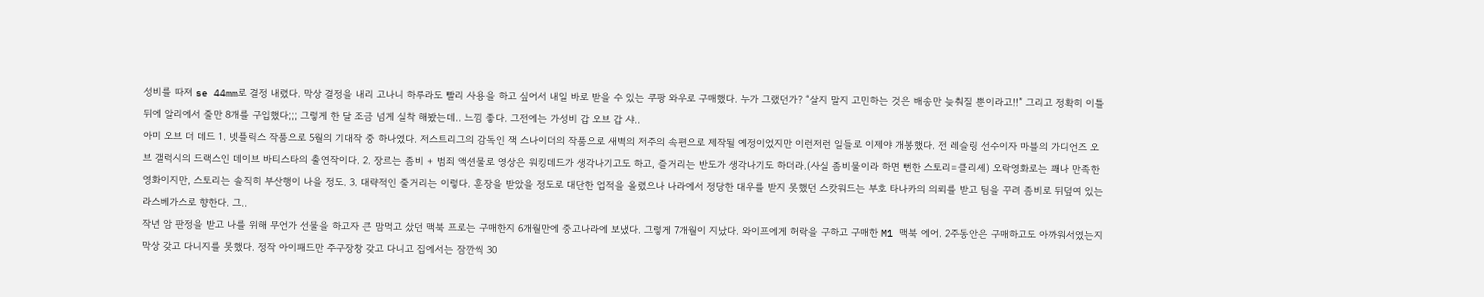성비를 따져 se 44mm로 결정 내렸다. 막상 결정을 내리 고나니 하루라도 빨리 사용을 하고 싶어서 내일 바로 받을 수 있는 쿠팡 와우로 구매했다. 누가 그랬던가? “살지 말지 고민하는 것은 배송만 늦춰질 뿐이라고!!” 그리고 정확히 이틀 뒤에 알리에서 줄만 8개를 구입했다;;; 그렇게 한 달 조금 넘게 실착 해봤는데.. 느낌 좋다. 그전에는 가성비 갑 오브 갑 샤..
아미 오브 더 데드 1. 넷플릭스 작품으로 5월의 기대작 중 하나였다. 저스트리그의 감독인 잭 스나이더의 작품으로 새벽의 저주의 속편으로 제작될 예정이었지만 이런저런 일들로 이제야 개봉했다. 전 레슬링 선수이자 마블의 가디언즈 오브 갤럭시의 드랙스인 데이브 바티스타의 출연작이다. 2. 장르는 좀비 + 범죄 액션물로 영상은 워킹데드가 생각나기고도 하고, 즐거리는 반도가 생각나기도 하더라.(사실 좀비물이라 하면 뻔한 스토리=클리셰) 오락영화로는 꽤나 만족한 영화이지만, 스토리는 솔직히 부산행이 나을 정도. 3. 대략적인 줄거리는 이렇다. 훈장을 받았을 정도로 대단한 업적을 올렸으나 나라에서 정당한 대우를 받지 못했던 스캇워드는 부호 타나카의 의뢰를 받고 팀을 꾸려 좀비로 뒤덮여 있는 라스베가스로 향한다. 그..
작년 암 판정을 받고 나를 위해 무언가 선물을 하고자 큰 맘먹고 샀던 맥북 프로는 구매한지 6개월만에 중고나라에 보냈다. 그렇게 7개월이 지났다. 와이프에게 허락을 구하고 구매한 M1 맥북 에어. 2주동안은 구매하고도 아까워서였는지 막상 갖고 다니지를 못했다. 정작 아이패드만 주구장창 갖고 다니고 집에서는 잠깐씩 30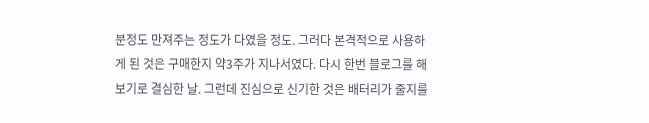분정도 만져주는 정도가 다였을 정도. 그러다 본격적으로 사용하게 된 것은 구매한지 약3주가 지나서였다. 다시 한번 블로그를 해보기로 결심한 날. 그런데 진심으로 신기한 것은 배터리가 줄지를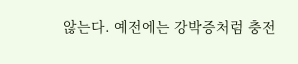않는다. 예전에는 강박증처럼 충전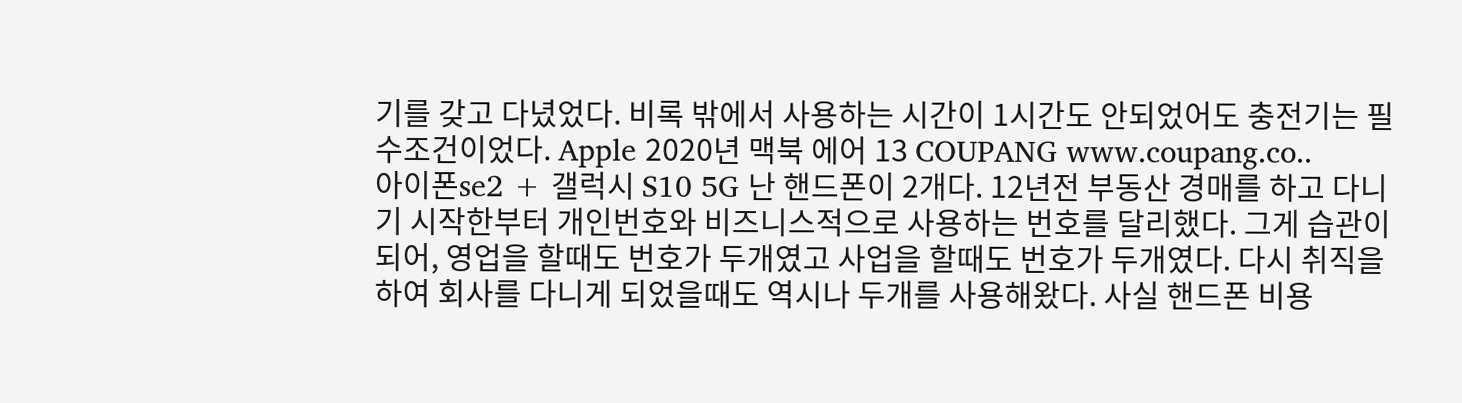기를 갖고 다녔었다. 비록 밖에서 사용하는 시간이 1시간도 안되었어도 충전기는 필수조건이었다. Apple 2020년 맥북 에어 13 COUPANG www.coupang.co..
아이폰se2 + 갤럭시 S10 5G 난 핸드폰이 2개다. 12년전 부동산 경매를 하고 다니기 시작한부터 개인번호와 비즈니스적으로 사용하는 번호를 달리했다. 그게 습관이 되어, 영업을 할때도 번호가 두개였고 사업을 할때도 번호가 두개였다. 다시 취직을 하여 회사를 다니게 되었을때도 역시나 두개를 사용해왔다. 사실 핸드폰 비용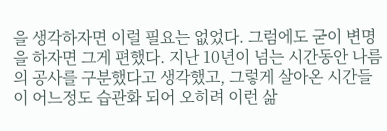을 생각하자면 이럴 필요는 없었다. 그럼에도 굳이 변명을 하자면 그게 편했다. 지난 10년이 넘는 시간동안 나름의 공사를 구분했다고 생각했고, 그렇게 살아온 시간들이 어느정도 습관화 되어 오히려 이런 삶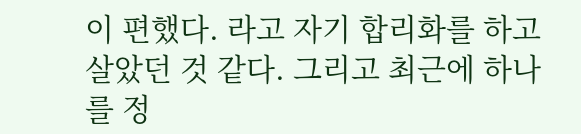이 편했다. 라고 자기 합리화를 하고 살았던 것 같다. 그리고 최근에 하나를 정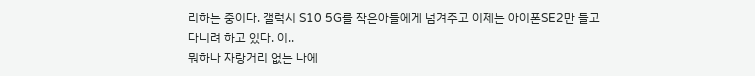리하는 중이다. 갤럭시 S10 5G를 작은아들에게 넘겨주고 이제는 아이폰SE2만 들고 다니려 하고 있다. 이..
뭐하나 자랑거리 없는 나에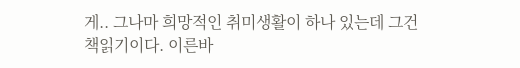게.. 그나마 희망적인 취미생활이 하나 있는데 그건 책읽기이다. 이른바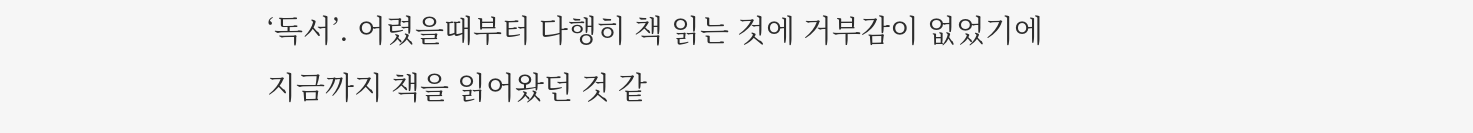‘독서’. 어렸을때부터 다행히 책 읽는 것에 거부감이 없었기에 지금까지 책을 읽어왔던 것 같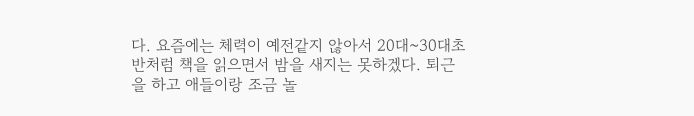다. 요즘에는 체력이 예전같지 않아서 20대~30대초반처럼 책을 읽으면서 밤을 새지는 못하겠다. 퇴근을 하고 애들이랑 조금 놀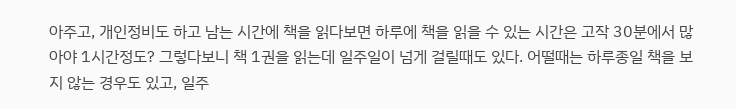아주고, 개인정비도 하고 남는 시간에 책을 읽다보면 하루에 책을 읽을 수 있는 시간은 고작 30분에서 많아야 1시간정도? 그렇다보니 책 1권을 읽는데 일주일이 넘게 걸릴때도 있다. 어떨때는 하루종일 책을 보지 않는 경우도 있고, 일주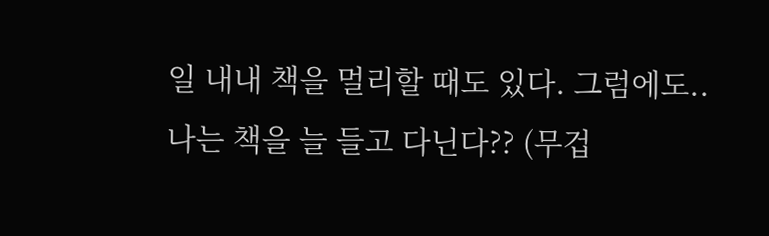일 내내 책을 멀리할 때도 있다. 그럼에도.. 나는 책을 늘 들고 다닌다?? (무겁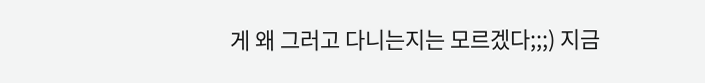게 왜 그러고 다니는지는 모르겠다;;;) 지금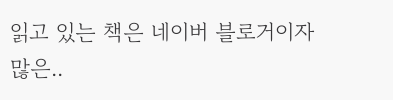읽고 있는 책은 네이버 블로거이자 많은..